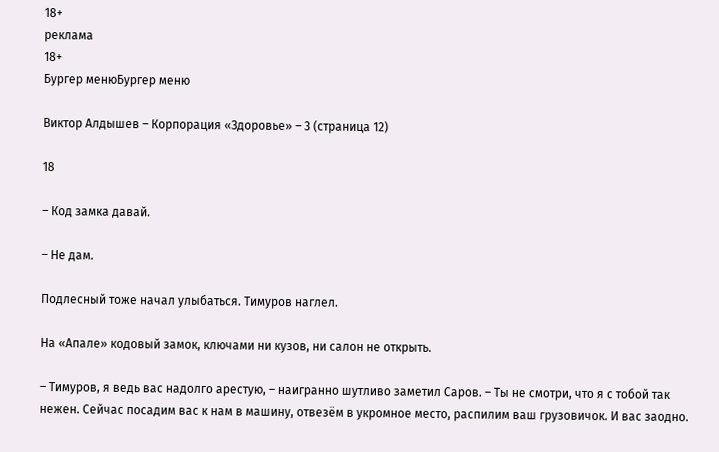18+
реклама
18+
Бургер менюБургер меню

Виктор Алдышев – Корпорация «Здоровье» – 3 (страница 12)

18

– Код замка давай.

– Не дам.

Подлесный тоже начал улыбаться. Тимуров наглел.

На «Апале» кодовый замок, ключами ни кузов, ни салон не открыть.

– Тимуров, я ведь вас надолго арестую, – наигранно шутливо заметил Саров. – Ты не смотри, что я с тобой так нежен. Сейчас посадим вас к нам в машину, отвезём в укромное место, распилим ваш грузовичок. И вас заодно.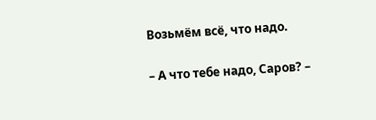Возьмём всё, что надо.

– А что тебе надо, Саров? –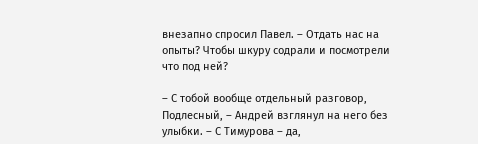внезапно спросил Павел. – Отдать нас на опыты? Чтобы шкуру содрали и посмотрели что под ней?

– С тобой вообще отдельный разговор, Подлесный, – Андрей взглянул на него без улыбки. – С Тимурова – да,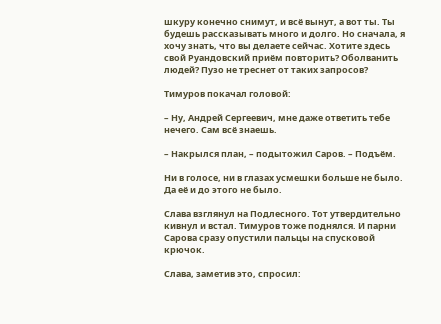шкуру конечно снимут, и всё вынут, а вот ты. Ты будешь рассказывать много и долго. Но сначала, я хочу знать, что вы делаете сейчас. Хотите здесь свой Руандовский приём повторить? Оболванить людей? Пузо не треснет от таких запросов?

Тимуров покачал головой:

– Ну, Андрей Сергеевич, мне даже ответить тебе нечего. Сам всё знаешь.

– Накрылся план, – подытожил Саров. – Подъём.

Ни в голосе, ни в глазах усмешки больше не было. Да её и до этого не было.

Слава взглянул на Подлесного. Тот утвердительно кивнул и встал. Тимуров тоже поднялся. И парни Сарова сразу опустили пальцы на спусковой крючок.

Слава, заметив это, спросил: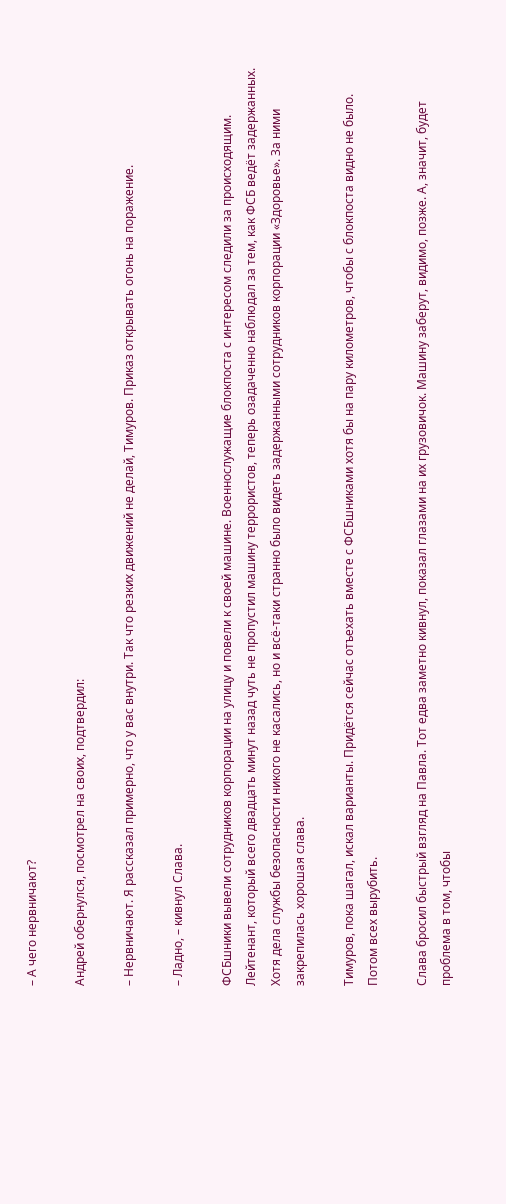– А чего нервничают?

Андрей обернулся, посмотрел на своих, подтвердил:

– Нервничают. Я рассказал примерно, что у вас внутри. Так что резких движений не делай, Тимуров. Приказ открывать огонь на поражение.

– Ладно, – кивнул Слава.

ФСБшники вывели сотрудников корпорации на улицу и повели к своей машине. Военнослужащие блокпоста с интересом следили за происходящим. Лейтенант, который всего двадцать минут назад чуть не пропустил машину террористов, теперь озадаченно наблюдал за тем, как ФСБ ведёт задержанных. Хотя дела службы безопасности никого не касались, но и всё-таки странно было видеть задержанными сотрудников корпорации «Здоровье». За ними закрепилась хорошая слава.

Тимуров, пока шагал, искал варианты. Придётся сейчас отъехать вместе с ФСБшниками хотя бы на пару километров, чтобы с блокпоста видно не было. Потом всех вырубить.

Слава бросил быстрый взгляд на Павла. Тот едва заметно кивнул, показал глазами на их грузовичок. Машину заберут, видимо, позже. А, значит, будет проблема в том, чтобы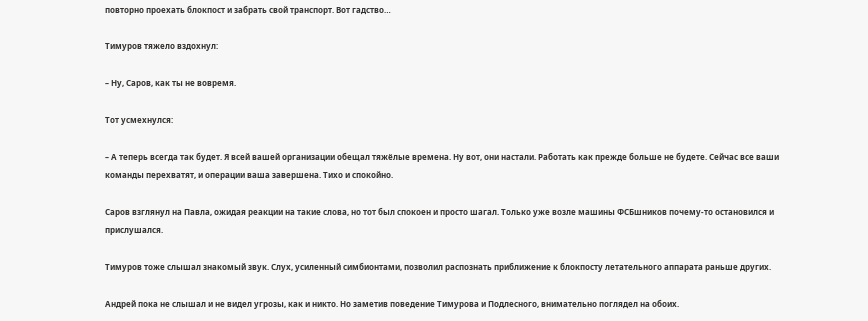повторно проехать блокпост и забрать свой транспорт. Вот гадство…

Тимуров тяжело вздохнул:

– Ну, Саров, как ты не вовремя.

Тот усмехнулся:

– А теперь всегда так будет. Я всей вашей организации обещал тяжёлые времена. Ну вот, они настали. Работать как прежде больше не будете. Сейчас все ваши команды перехватят, и операции ваша завершена. Тихо и спокойно.

Саров взглянул на Павла, ожидая реакции на такие слова, но тот был спокоен и просто шагал. Только уже возле машины ФСБшников почему-то остановился и прислушался.

Тимуров тоже слышал знакомый звук. Слух, усиленный симбионтами, позволил распознать приближение к блокпосту летательного аппарата раньше других.

Андрей пока не слышал и не видел угрозы, как и никто. Но заметив поведение Тимурова и Подлесного, внимательно поглядел на обоих.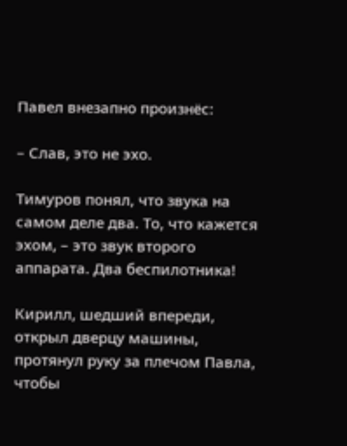Павел внезапно произнёс:

– Слав, это не эхо.

Тимуров понял, что звука на самом деле два. То, что кажется эхом, – это звук второго аппарата. Два беспилотника!

Кирилл, шедший впереди, открыл дверцу машины, протянул руку за плечом Павла, чтобы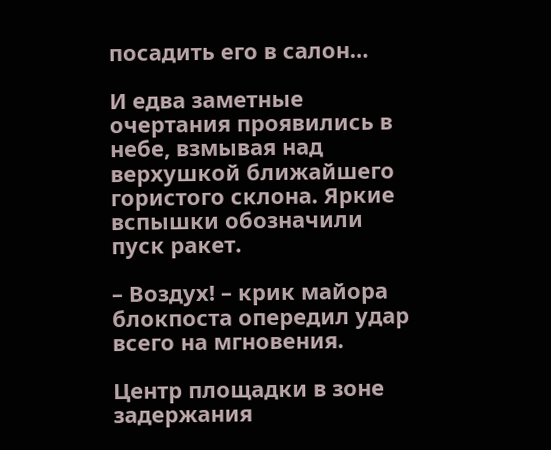посадить его в салон…

И едва заметные очертания проявились в небе, взмывая над верхушкой ближайшего гористого склона. Яркие вспышки обозначили пуск ракет.

– Воздух! – крик майора блокпоста опередил удар всего на мгновения.

Центр площадки в зоне задержания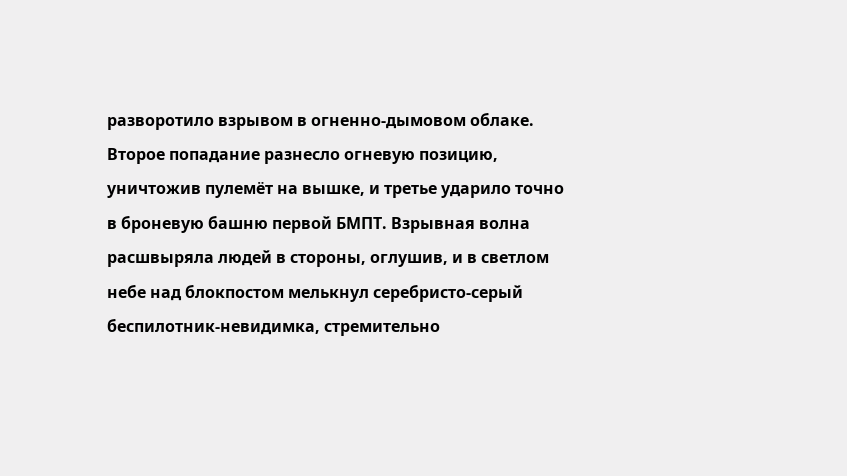разворотило взрывом в огненно-дымовом облаке. Второе попадание разнесло огневую позицию, уничтожив пулемёт на вышке, и третье ударило точно в броневую башню первой БМПТ. Взрывная волна расшвыряла людей в стороны, оглушив, и в светлом небе над блокпостом мелькнул серебристо-серый беспилотник-невидимка, стремительно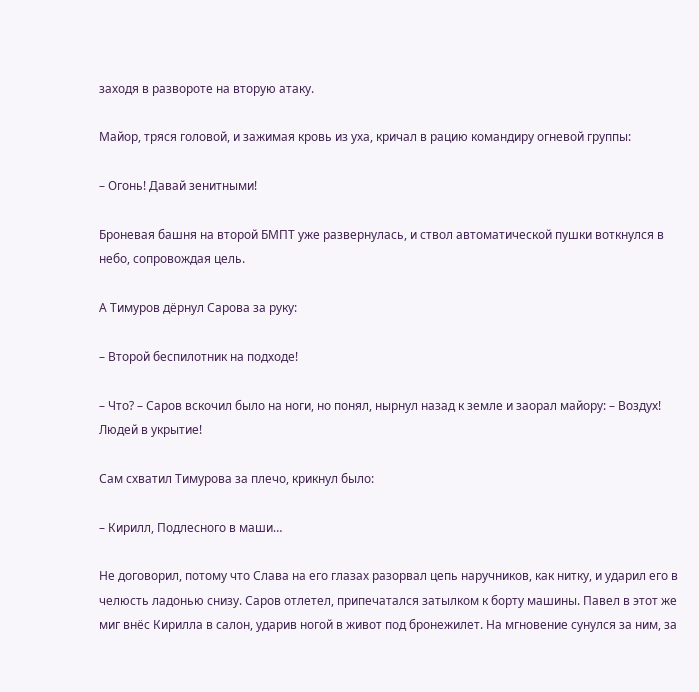заходя в развороте на вторую атаку.

Майор, тряся головой, и зажимая кровь из уха, кричал в рацию командиру огневой группы:

– Огонь! Давай зенитными!

Броневая башня на второй БМПТ уже развернулась, и ствол автоматической пушки воткнулся в небо, сопровождая цель.

А Тимуров дёрнул Сарова за руку:

– Второй беспилотник на подходе!

– Что? – Саров вскочил было на ноги, но понял, нырнул назад к земле и заорал майору: – Воздух! Людей в укрытие!

Сам схватил Тимурова за плечо, крикнул было:

– Кирилл, Подлесного в маши…

Не договорил, потому что Слава на его глазах разорвал цепь наручников, как нитку, и ударил его в челюсть ладонью снизу. Саров отлетел, припечатался затылком к борту машины. Павел в этот же миг внёс Кирилла в салон, ударив ногой в живот под бронежилет. На мгновение сунулся за ним, за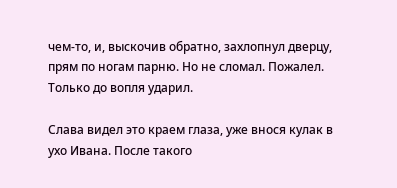чем-то, и, выскочив обратно, захлопнул дверцу, прям по ногам парню. Но не сломал. Пожалел. Только до вопля ударил.

Слава видел это краем глаза, уже внося кулак в ухо Ивана. После такого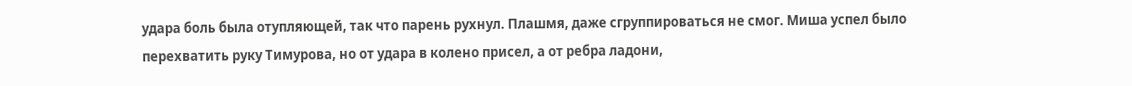удара боль была отупляющей, так что парень рухнул. Плашмя, даже сгруппироваться не смог. Миша успел было перехватить руку Тимурова, но от удара в колено присел, а от ребра ладони,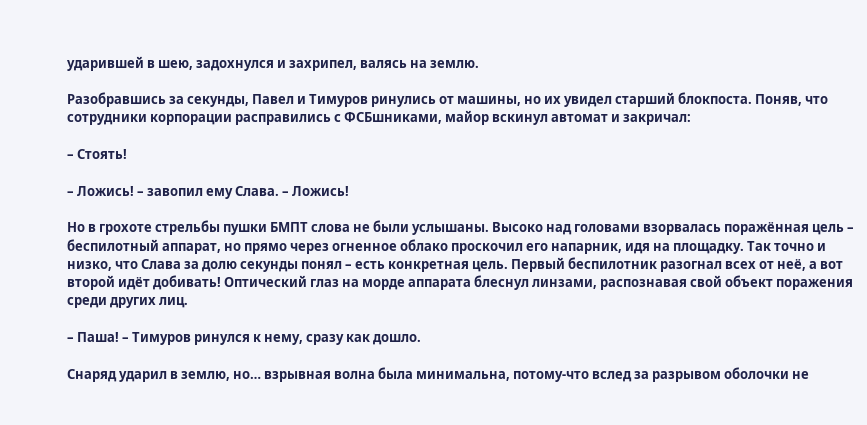ударившей в шею, задохнулся и захрипел, валясь на землю.

Разобравшись за секунды, Павел и Тимуров ринулись от машины, но их увидел старший блокпоста. Поняв, что сотрудники корпорации расправились с ФСБшниками, майор вскинул автомат и закричал:

– Стоять!

– Ложись! – завопил ему Слава. – Ложись!

Но в грохоте стрельбы пушки БМПТ слова не были услышаны. Высоко над головами взорвалась поражённая цель – беспилотный аппарат, но прямо через огненное облако проскочил его напарник, идя на площадку. Так точно и низко, что Слава за долю секунды понял – есть конкретная цель. Первый беспилотник разогнал всех от неё, а вот второй идёт добивать! Оптический глаз на морде аппарата блеснул линзами, распознавая свой объект поражения среди других лиц.

– Паша! – Тимуров ринулся к нему, сразу как дошло.

Снаряд ударил в землю, но… взрывная волна была минимальна, потому-что вслед за разрывом оболочки не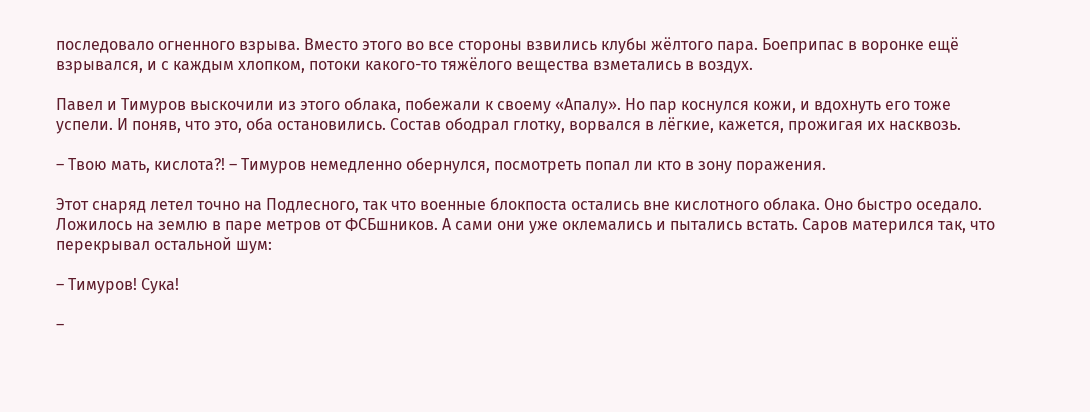последовало огненного взрыва. Вместо этого во все стороны взвились клубы жёлтого пара. Боеприпас в воронке ещё взрывался, и с каждым хлопком, потоки какого-то тяжёлого вещества взметались в воздух.

Павел и Тимуров выскочили из этого облака, побежали к своему «Апалу». Но пар коснулся кожи, и вдохнуть его тоже успели. И поняв, что это, оба остановились. Состав ободрал глотку, ворвался в лёгкие, кажется, прожигая их насквозь.

– Твою мать, кислота?! – Тимуров немедленно обернулся, посмотреть попал ли кто в зону поражения.

Этот снаряд летел точно на Подлесного, так что военные блокпоста остались вне кислотного облака. Оно быстро оседало. Ложилось на землю в паре метров от ФСБшников. А сами они уже оклемались и пытались встать. Саров матерился так, что перекрывал остальной шум:

– Тимуров! Сука!

–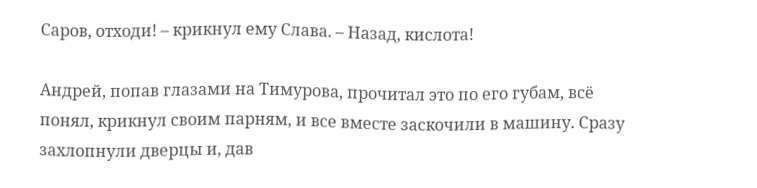Саров, отходи! – крикнул ему Слава. – Назад, кислота!

Андрей, попав глазами на Тимурова, прочитал это по его губам, всё понял, крикнул своим парням, и все вместе заскочили в машину. Сразу захлопнули дверцы и, дав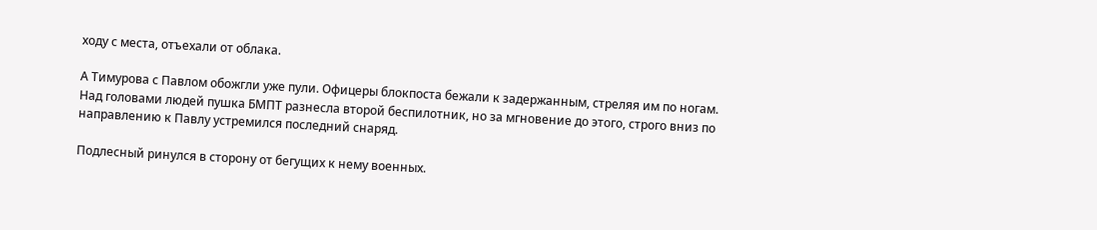ходу с места, отъехали от облака.

А Тимурова с Павлом обожгли уже пули. Офицеры блокпоста бежали к задержанным, стреляя им по ногам. Над головами людей пушка БМПТ разнесла второй беспилотник, но за мгновение до этого, строго вниз по направлению к Павлу устремился последний снаряд.

Подлесный ринулся в сторону от бегущих к нему военных.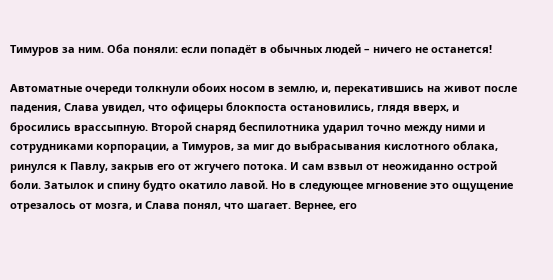Тимуров за ним. Оба поняли: если попадёт в обычных людей – ничего не останется!

Автоматные очереди толкнули обоих носом в землю, и, перекатившись на живот после падения, Слава увидел, что офицеры блокпоста остановились, глядя вверх, и бросились врассыпную. Второй снаряд беспилотника ударил точно между ними и сотрудниками корпорации, а Тимуров, за миг до выбрасывания кислотного облака, ринулся к Павлу, закрыв его от жгучего потока. И сам взвыл от неожиданно острой боли. Затылок и спину будто окатило лавой. Но в следующее мгновение это ощущение отрезалось от мозга, и Слава понял, что шагает. Вернее, его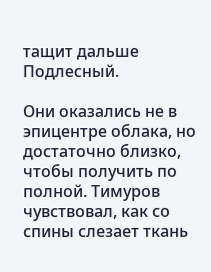тащит дальше Подлесный.

Они оказались не в эпицентре облака, но достаточно близко, чтобы получить по полной. Тимуров чувствовал, как со спины слезает ткань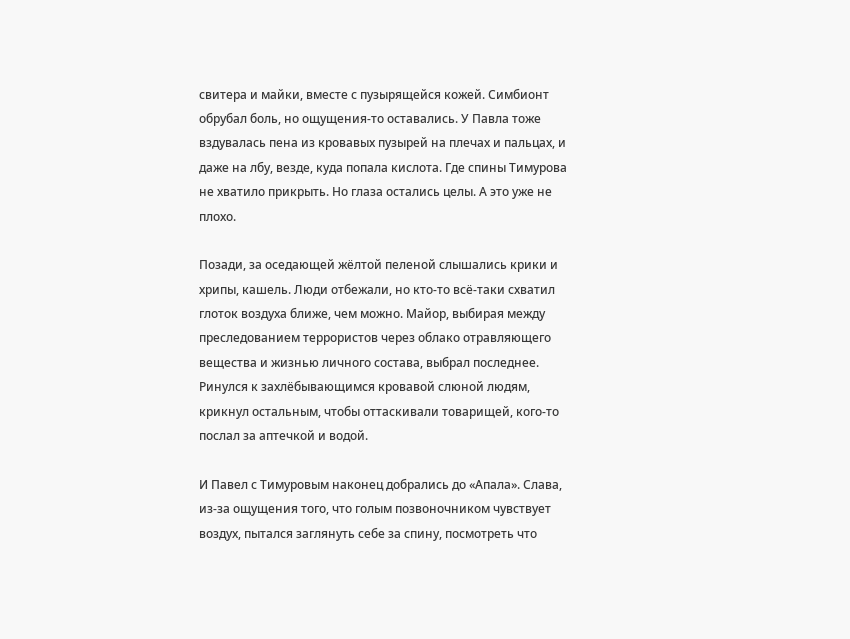свитера и майки, вместе с пузырящейся кожей. Симбионт обрубал боль, но ощущения-то оставались. У Павла тоже вздувалась пена из кровавых пузырей на плечах и пальцах, и даже на лбу, везде, куда попала кислота. Где спины Тимурова не хватило прикрыть. Но глаза остались целы. А это уже не плохо.

Позади, за оседающей жёлтой пеленой слышались крики и хрипы, кашель. Люди отбежали, но кто-то всё-таки схватил глоток воздуха ближе, чем можно. Майор, выбирая между преследованием террористов через облако отравляющего вещества и жизнью личного состава, выбрал последнее. Ринулся к захлёбывающимся кровавой слюной людям, крикнул остальным, чтобы оттаскивали товарищей, кого-то послал за аптечкой и водой.

И Павел с Тимуровым наконец добрались до «Апала». Слава, из-за ощущения того, что голым позвоночником чувствует воздух, пытался заглянуть себе за спину, посмотреть что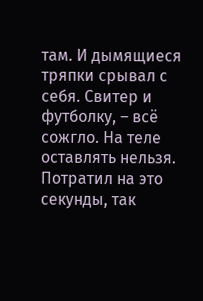там. И дымящиеся тряпки срывал с себя. Свитер и футболку, – всё сожгло. На теле оставлять нельзя. Потратил на это секунды, так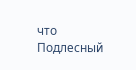что Подлесный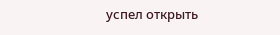успел открыть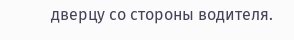дверцу со стороны водителя.